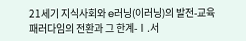21세기 지식사회와 e러닝(이러닝)의 발전-교육 패러다임의 전환과 그 한계-Ⅰ.서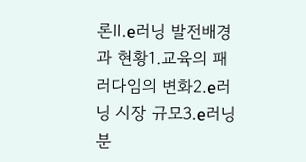론Ⅱ.e러닝 발전배경과 현황1.교육의 패러다임의 변화2.e러닝 시장 규모3.e러닝 분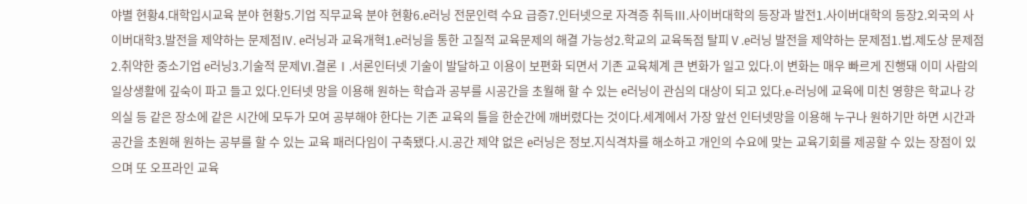야별 현황4.대학입시교육 분야 현황5.기업 직무교육 분야 현황6.e러닝 전문인력 수요 급증7.인터넷으로 자격증 취득Ⅲ.사이버대학의 등장과 발전1.사이버대학의 등장2.외국의 사이버대학3.발전을 제약하는 문제점Ⅳ. e러닝과 교육개혁1.e러닝을 통한 고질적 교육문제의 해결 가능성2.학교의 교육독점 탈피Ⅴ.e러닝 발전을 제약하는 문제점1.법.제도상 문제점2.취약한 중소기업 e러닝3.기술적 문제Ⅵ.결론Ⅰ.서론인터넷 기술이 발달하고 이용이 보편화 되면서 기존 교육체계 큰 변화가 일고 있다.이 변화는 매우 빠르게 진행돼 이미 사람의 일상생활에 깊숙이 파고 들고 있다.인터넷 망을 이용해 원하는 학습과 공부를 시공간을 초월해 할 수 있는 e러닝이 관심의 대상이 되고 있다.e-러닝에 교육에 미친 영향은 학교나 강의실 등 같은 장소에 같은 시간에 모두가 모여 공부해야 한다는 기존 교육의 틀을 한순간에 깨버렸다는 것이다.세계에서 가장 앞선 인터넷망을 이용해 누구나 원하기만 하면 시간과 공간을 초원해 원하는 공부를 할 수 있는 교육 패러다임이 구축됐다.시.공간 제약 없은 e러닝은 정보.지식격차를 해소하고 개인의 수요에 맞는 교육기회를 제공할 수 있는 장점이 있으며 또 오프라인 교육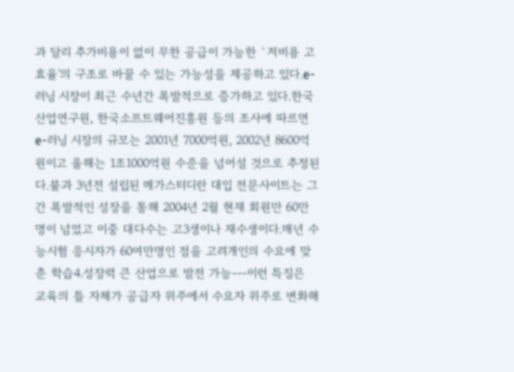과 달리 추가비용이 없이 무한 공급이 가능한 `저비용 고효율'의 구조로 바꿀 수 있는 가능성을 제공하고 있다.e-러닝 시장이 최근 수년간 폭발적으로 증가하고 있다.한국산업연구원, 한국소프트웨어진흥원 등의 조사에 따르면 e-러닝 시장의 규모는 2001년 7000억원, 2002년 8600억원이고 올해는 1조1000억원 수준을 넘어설 것으로 추정된다.불과 3년전 설립된 메가스터디란 대입 전문사이트는 그간 폭발적인 성장을 통해 2004년 2월 현재 회원만 60만명이 넘었고 이중 대다수는 고3생이나 재수생이다.매년 수능시험 응시자가 60여만명인 점을 고려개인의 수요에 맞춘 학습4.성장력 큰 산업으로 발전 가능---이런 특징은 교육의 틀 자체가 공급자 위주에서 수요자 위주로 변화해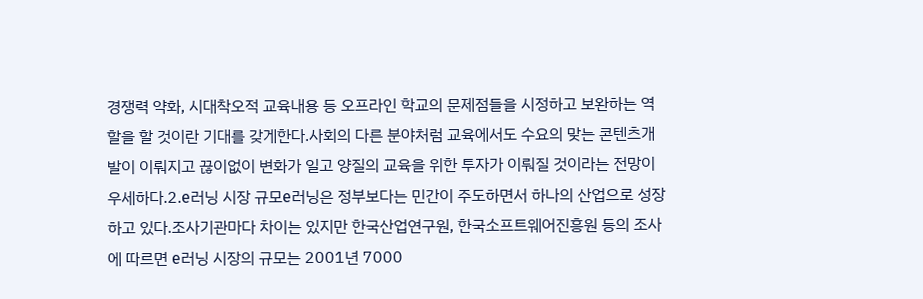경쟁력 약화, 시대착오적 교육내용 등 오프라인 학교의 문제점들을 시정하고 보완하는 역할을 할 것이란 기대를 갖게한다.사회의 다른 분야처럼 교육에서도 수요의 맞는 콘텐츠개발이 이뤄지고 끊이없이 변화가 일고 양질의 교육을 위한 투자가 이뤄질 것이라는 전망이 우세하다.2.e러닝 시장 규모e러닝은 정부보다는 민간이 주도하면서 하나의 산업으로 성장하고 있다.조사기관마다 차이는 있지만 한국산업연구원, 한국소프트웨어진흥원 등의 조사에 따르면 e러닝 시장의 규모는 2001년 7000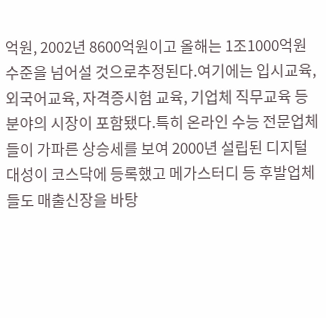억원, 2002년 8600억원이고 올해는 1조1000억원 수준을 넘어설 것으로추정된다.여기에는 입시교육, 외국어교육, 자격증시험 교육, 기업체 직무교육 등 분야의 시장이 포함됐다.특히 온라인 수능 전문업체들이 가파른 상승세를 보여 2000년 설립된 디지털대성이 코스닥에 등록했고 메가스터디 등 후발업체들도 매출신장을 바탕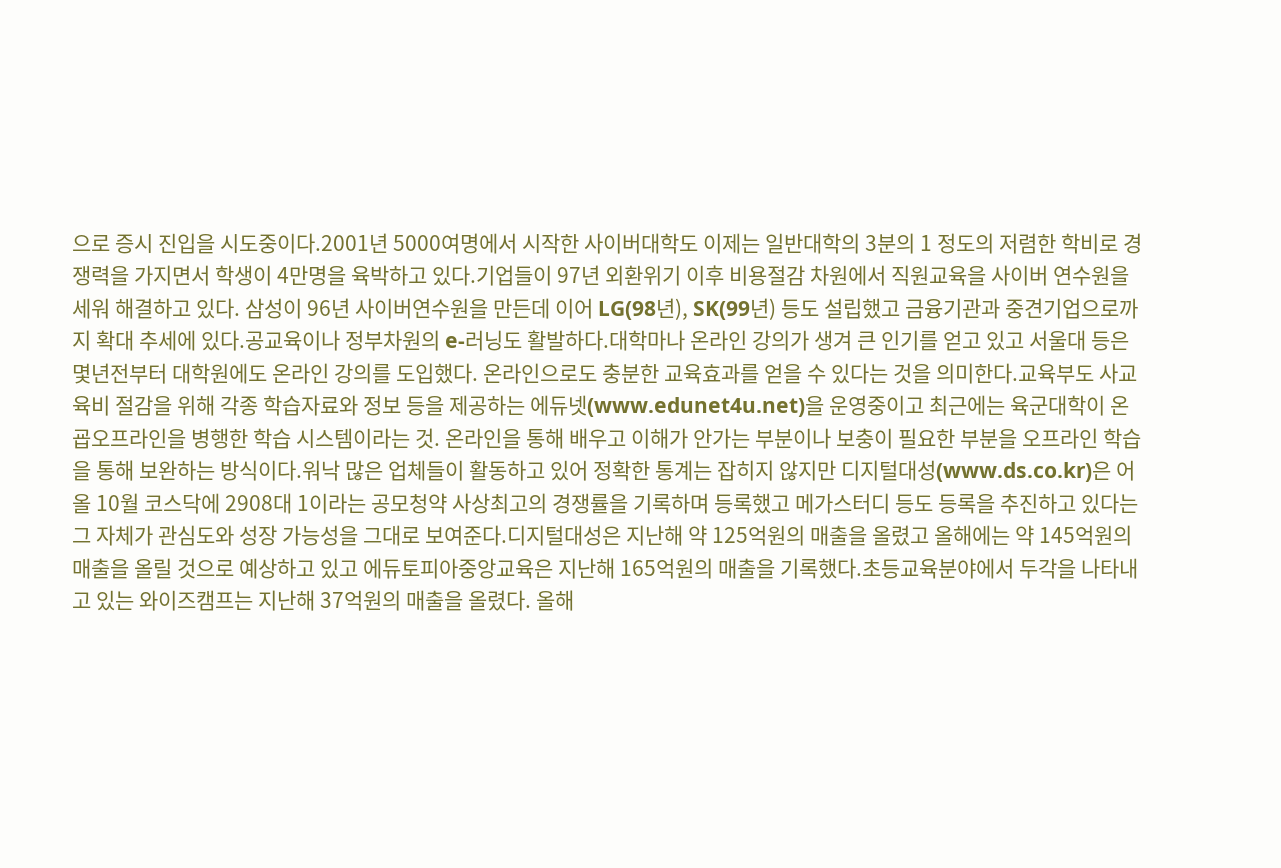으로 증시 진입을 시도중이다.2001년 5000여명에서 시작한 사이버대학도 이제는 일반대학의 3분의 1 정도의 저렴한 학비로 경쟁력을 가지면서 학생이 4만명을 육박하고 있다.기업들이 97년 외환위기 이후 비용절감 차원에서 직원교육을 사이버 연수원을 세워 해결하고 있다. 삼성이 96년 사이버연수원을 만든데 이어 LG(98년), SK(99년) 등도 설립했고 금융기관과 중견기업으로까지 확대 추세에 있다.공교육이나 정부차원의 e-러닝도 활발하다.대학마나 온라인 강의가 생겨 큰 인기를 얻고 있고 서울대 등은 몇년전부터 대학원에도 온라인 강의를 도입했다. 온라인으로도 충분한 교육효과를 얻을 수 있다는 것을 의미한다.교육부도 사교육비 절감을 위해 각종 학습자료와 정보 등을 제공하는 에듀넷(www.edunet4u.net)을 운영중이고 최근에는 육군대학이 온굡오프라인을 병행한 학습 시스템이라는 것. 온라인을 통해 배우고 이해가 안가는 부분이나 보충이 필요한 부분을 오프라인 학습을 통해 보완하는 방식이다.워낙 많은 업체들이 활동하고 있어 정확한 통계는 잡히지 않지만 디지털대성(www.ds.co.kr)은 어올 10월 코스닥에 2908대 1이라는 공모청약 사상최고의 경쟁률을 기록하며 등록했고 메가스터디 등도 등록을 추진하고 있다는 그 자체가 관심도와 성장 가능성을 그대로 보여준다.디지털대성은 지난해 약 125억원의 매출을 올렸고 올해에는 약 145억원의 매출을 올릴 것으로 예상하고 있고 에듀토피아중앙교육은 지난해 165억원의 매출을 기록했다.초등교육분야에서 두각을 나타내고 있는 와이즈캠프는 지난해 37억원의 매출을 올렸다. 올해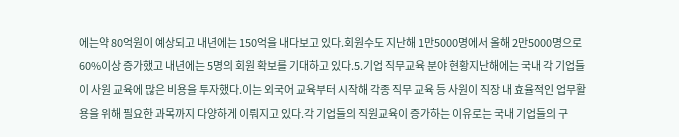에는약 80억원이 예상되고 내년에는 150억을 내다보고 있다.회원수도 지난해 1만5000명에서 올해 2만5000명으로 60%이상 증가했고 내년에는 5명의 회원 확보를 기대하고 있다.5.기업 직무교육 분야 현황지난해에는 국내 각 기업들이 사원 교육에 많은 비용을 투자했다.이는 외국어 교육부터 시작해 각종 직무 교육 등 사원이 직장 내 효율적인 업무활용을 위해 필요한 과목까지 다양하게 이뤄지고 있다.각 기업들의 직원교육이 증가하는 이유로는 국내 기업들의 구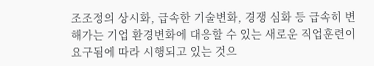조조정의 상시화, 급속한 기술변화, 경쟁 심화 등 급속히 변해가는 기업 환경변화에 대응할 수 있는 새로운 직업훈련이 요구됨에 따라 시행되고 있는 것으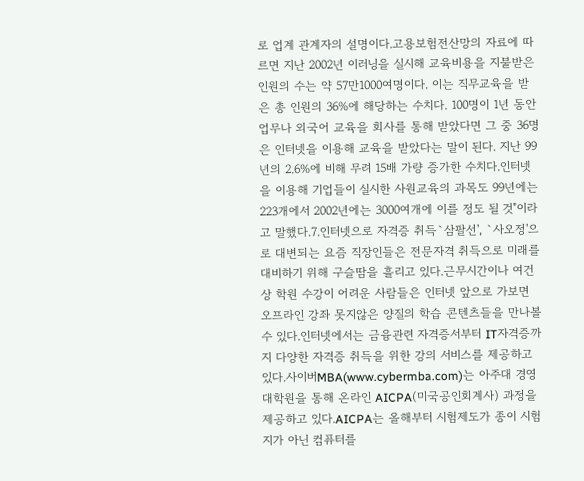로 업계 관계자의 설명이다.고용보험전산망의 자료에 따르면 지난 2002년 이러닝을 실시해 교육비용을 지불받은 인원의 수는 약 57만1000여명이다. 이는 직무교육을 받은 총 인원의 36%에 해당하는 수치다. 100명이 1년 동안 업무나 외국어 교육을 회사를 통해 받았다면 그 중 36명은 인터넷을 이용해 교육을 받았다는 말이 된다. 지난 99년의 2.6%에 비해 무려 15배 가량 증가한 수치다.인터넷을 이용해 기업들이 실시한 사원교육의 과목도 99년에는 223개에서 2002년에는 3000여개에 이를 정도 될 것"이라고 말했다.7.인터넷으로 자격증 취득`삼팔선', `사오정'으로 대변되는 요즘 직장인들은 전문자격 취득으로 미래를 대비하기 위해 구슬땀을 흘리고 있다.근무시간이나 여건상 학원 수강이 어려운 사람들은 인터넷 앞으로 가보면 오프라인 강좌 못지않은 양질의 학습 콘텐츠들을 만나볼 수 있다.인터넷에서는 금융관련 자격증서부터 IT자격증까지 다양한 자격증 취득을 위한 강의 서비스를 제공하고 있다.사이버MBA(www.cybermba.com)는 아주대 경영대학원을 통해 온라인 AICPA(미국공인회계사) 과정을 제공하고 있다.AICPA는 올해부터 시험제도가 종이 시험지가 아닌 컴퓨터를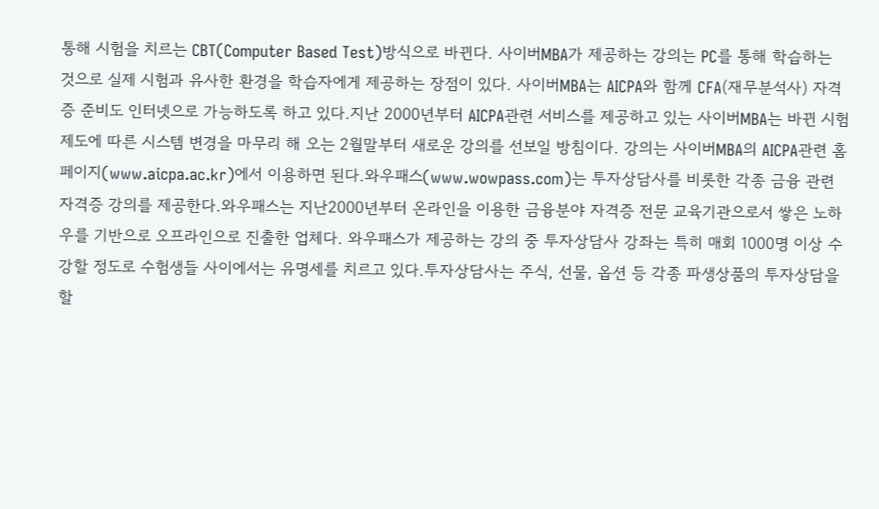통해 시험을 치르는 CBT(Computer Based Test)방식으로 바뀐다. 사이버MBA가 제공하는 강의는 PC를 통해 학습하는 것으로 실제 시험과 유사한 환경을 학습자에게 제공하는 장점이 있다. 사이버MBA는 AICPA와 함께 CFA(재무분석사) 자격증 준비도 인터넷으로 가능하도록 하고 있다.지난 2000년부터 AICPA관련 서비스를 제공하고 있는 사이버MBA는 바뀐 시험 제도에 따른 시스템 변경을 마무리 해 오는 2월말부터 새로운 강의를 선보일 방침이다. 강의는 사이버MBA의 AICPA관련 홈페이지(www.aicpa.ac.kr)에서 이용하면 된다.와우패스(www.wowpass.com)는 투자상담사를 비롯한 각종 금융 관련 자격증 강의를 제공한다.와우패스는 지난2000년부터 온라인을 이용한 금융분야 자격증 전문 교육기관으로서 쌓은 노하우를 기반으로 오프라인으로 진출한 업체다. 와우패스가 제공하는 강의 중 투자상담사 강좌는 특히 매회 1000명 이상 수강할 정도로 수험생들 사이에서는 유명세를 치르고 있다.투자상담사는 주식, 선물, 옵션 등 각종 파생상품의 투자상담을 할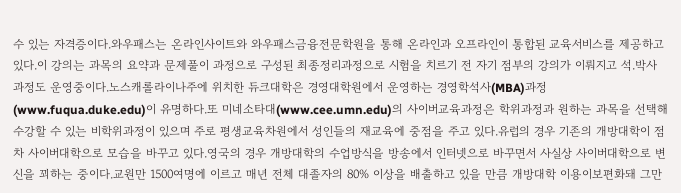수 있는 자격증이다.와우패스는 온라인사이트와 와우패스금융전문학원을 통해 온라인과 오프라인이 통합된 교육서비스를 제공하고 있다.이 강의는 과목의 요약과 문제풀이 과정으로 구성된 최종정리과정으로 시험을 치르기 전 자기 점부의 강의가 이뤄지고 석.박사 과정도 운영중이다.노스캐롤라이나주에 위치한 듀크대학은 경영대학원에서 운영하는 경영학석사(MBA)과정(www.fuqua.duke.edu)이 유명하다.또 미네소타대(www.cee.umn.edu)의 사이버교육과정은 학위과정과 원하는 과목을 선택해 수강할 수 있는 비학위과정이 있으며 주로 평생교육차원에서 성인들의 재교육에 중점을 주고 있다.유럽의 경우 기존의 개방대학이 점차 사이버대학으로 모습을 바꾸고 있다.영국의 경우 개방대학의 수업방식을 방송에서 인터넷으로 바꾸면서 사실상 사이버대학으로 변신을 꾀하는 중이다.교원만 1500여명에 이르고 매년 전체 대졸자의 80% 이상을 배출하고 있을 만큼 개방대학 이용이보편화돼 그만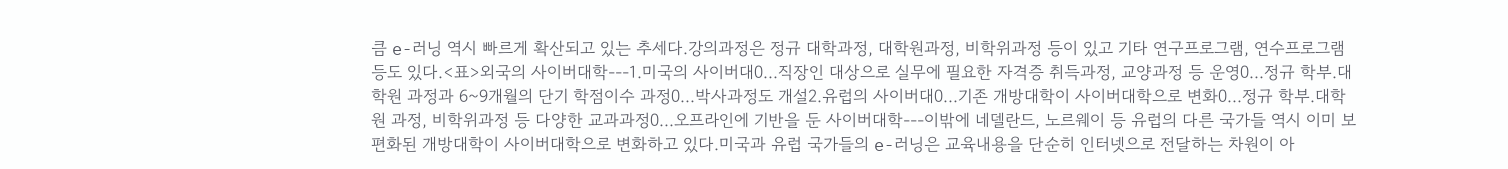큼 e-러닝 역시 빠르게 확산되고 있는 추세다.강의과정은 정규 대학과정, 대학원과정, 비학위과정 등이 있고 기타 연구프로그램, 연수프로그램 등도 있다.<표>외국의 사이버대학---1.미국의 사이버대0...직장인 대상으로 실무에 필요한 자격증 취득과정, 교양과정 등 운영0...정규 학부.대학원 과정과 6~9개월의 단기 학점이수 과정0...박사과정도 개설2.유럽의 사이버대0...기존 개방대학이 사이버대학으로 변화0...정규 학부.대학원 과정, 비학위과정 등 다양한 교과과정0...오프라인에 기반을 둔 사이버대학---이밖에 네델란드, 노르웨이 등 유럽의 다른 국가들 역시 이미 보편화된 개방대학이 사이버대학으로 변화하고 있다.미국과 유럽 국가들의 e-러닝은 교육내용을 단순히 인터넷으로 전달하는 차원이 아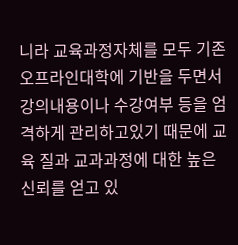니라 교육과정자체를 모두 기존 오프라인대학에 기반을 두면서 강의내용이나 수강여부 등을 엄격하게 관리하고있기 때문에 교육 질과 교과과정에 대한 높은 신뢰를 얻고 있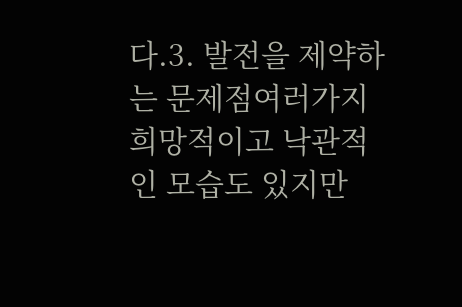다.3. 발전을 제약하는 문제점여러가지 희망적이고 낙관적인 모습도 있지만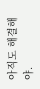아직도 해결해야.